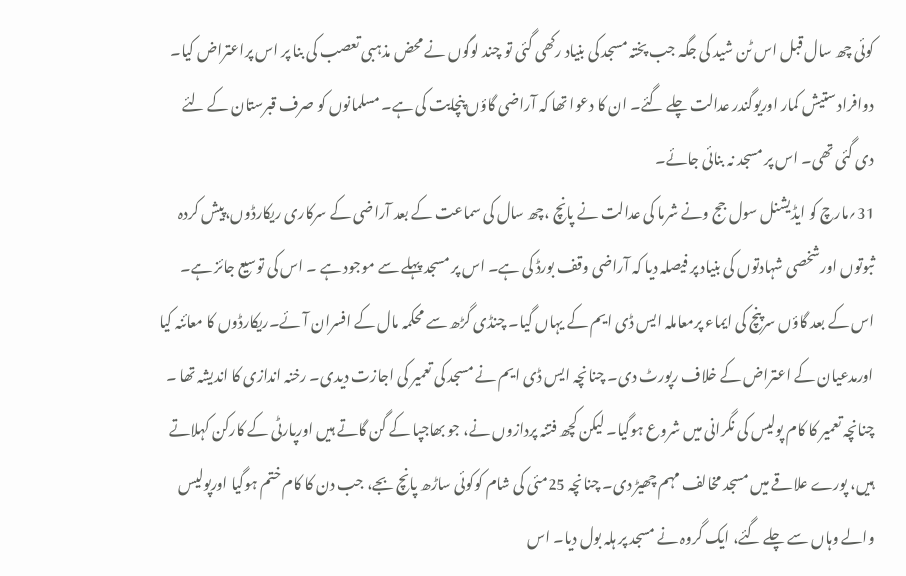کوئی چھ سال قبل اس ٹن شید کی جگہ جب پختہ مسجد کی بنیاد رکھی گئی تو چند لوگوں نے محض مذہبی تعصب کی بنا پر اس پراعتراض کیا۔ دوافراد ستیش کمار اوریوگندر عدالت چلے گئے۔ ان کا دعوا تھا کہ آراضی گاؤں پنچایت کی ہے۔ مسلمانوں کو صرف قبرستان کے لئے دی گئی تھی۔ اس پر مسجد نہ بنائی جائے۔
31؍مارچ کو ایڈیشنل سول جج ونے شرما کی عدالت نے پانچ ،چھ سال کی سماعت کے بعد آراضی کے سرکاری ریکارڈوں،پیش کردہ ثبوتوں اورشخصی شہادتوں کی بنیاد پر فیصلہ دیا کہ آراضی وقف بورڈ کی ہے۔ اس پر مسجد پہلے سے موجود ہے ۔ اس کی توسیع جائز ہے۔ اس کے بعد گاؤں سرپنچ کی ایماء پرمعاملہ ایس ڈی ایم کے یہاں گیا۔ چنڈی گڑھ سے محکمہ مال کے افسران آئے۔ریکارڈوں کا معائنہ کیا اورمدعیان کے اعتراض کے خلاف رپورٹ دی۔ چنانچہ ایس ڈی ایم نے مسجد کی تعمیر کی اجازت دیدی۔ رخنہ اندازی کا اندیشہ تھا ۔ چنانچہ تعمیر کا کام پولیس کی نگرانی میں شروع ہوگیا۔ لیکن کچھ فتنہ پردازوں نے، جو بھاجپا کے گن گاتے ہیں اورپارٹی کے کارکن کہلاتے ہیں، پورے علاقے میں مسجد مخالف مہم چھیڑ دی۔ چنانچہ 25مئی کی شام کوکوئی ساڑھ پانچ بجے، جب دن کا کام ختم ہوگیا اورپولیس والے وہاں سے چلے گئے، ایک گروہ نے مسجد پر ہلہ بول دیا۔ اس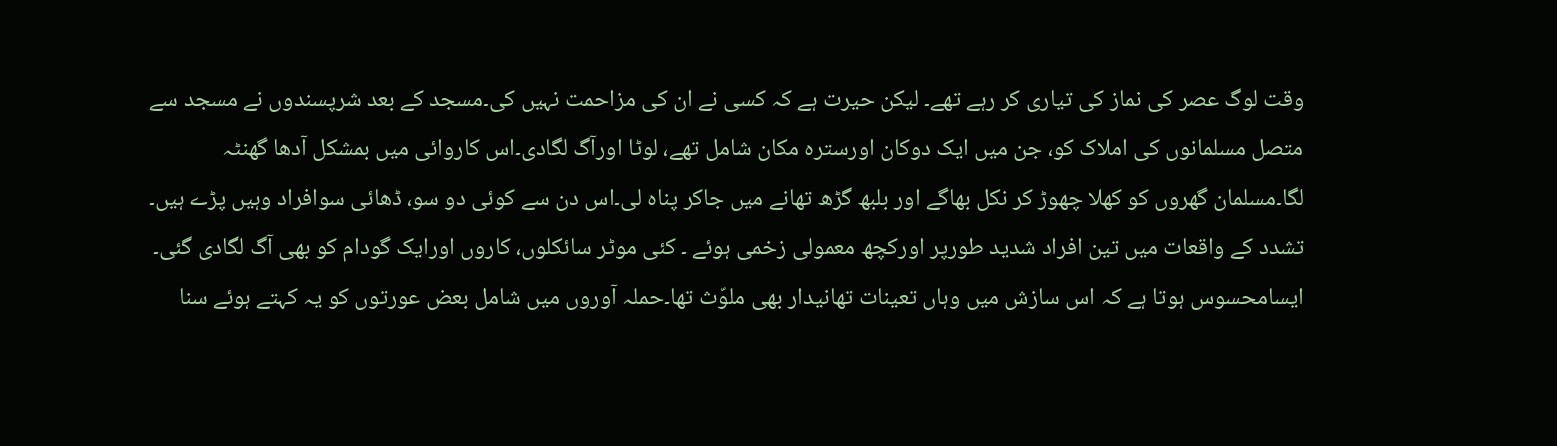وقت لوگ عصر کی نماز کی تیاری کر رہے تھے۔ لیکن حیرت ہے کہ کسی نے ان کی مزاحمت نہیں کی۔مسجد کے بعد شرپسندوں نے مسجد سے متصل مسلمانوں کی املاک کو، جن میں ایک دوکان اورسترہ مکان شامل تھے، لوٹا اورآگ لگادی۔اس کاروائی میں بمشکل آدھا گھنٹہ لگا۔مسلمان گھروں کو کھلا چھوڑ کر نکل بھاگے اور بلبھ گڑھ تھانے میں جاکر پناہ لی۔اس دن سے کوئی دو سو، ڈھائی سوافراد وہیں پڑے ہیں۔ تشدد کے واقعات میں تین افراد شدید طورپر اورکچھ معمولی زخمی ہوئے ۔ کئی موٹر سائکلوں، کاروں اورایک گودام کو بھی آگ لگادی گئی۔
ایسامحسوس ہوتا ہے کہ اس سازش میں وہاں تعینات تھانیدار بھی ملوّث تھا۔حملہ آوروں میں شامل بعض عورتوں کو یہ کہتے ہوئے سنا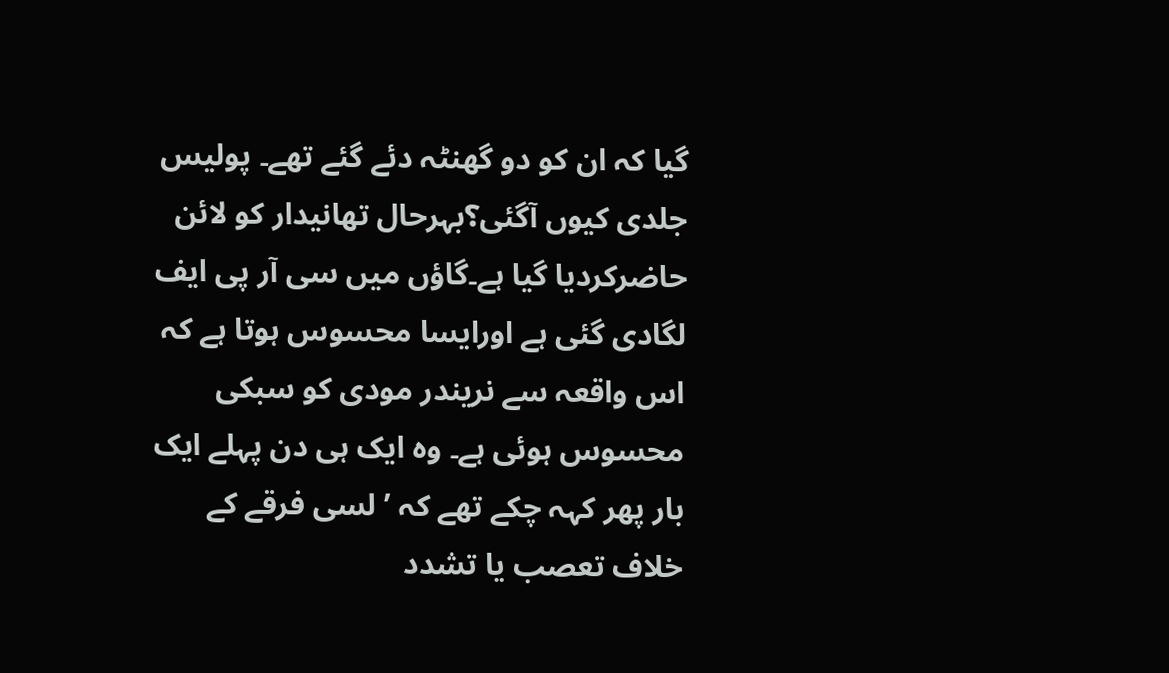گیا کہ ان کو دو گھنٹہ دئے گئے تھے۔ پولیس جلدی کیوں آگئی؟بہرحال تھانیدار کو لائن حاضرکردیا گیا ہے۔گاؤں میں سی آر پی ایف لگادی گئی ہے اورایسا محسوس ہوتا ہے کہ اس واقعہ سے نریندر مودی کو سبکی محسوس ہوئی ہے۔ وہ ایک ہی دن پہلے ایک بار پھر کہہ چکے تھے کہ ’لسی فرقے کے خلاف تعصب یا تشدد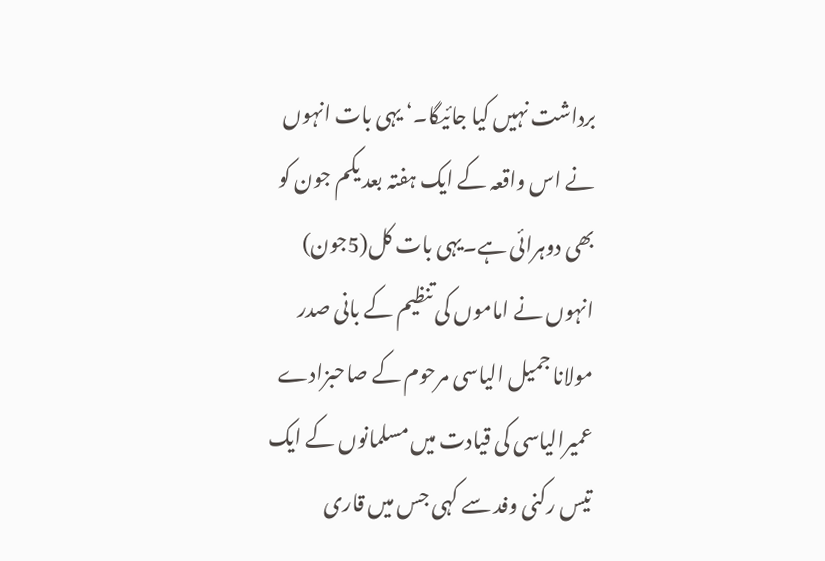برداشت نہیں کیا جائیگا۔‘ یہی بات انہوں نے اس واقعہ کے ایک ہفتہ بعد یکم جون کو بھی دوہرائی ہے۔یہی بات کل(5جون) انہوں نے اماموں کی تنظیم کے بانی صدر مولانا جمیل الیاسی مرحوم کے صاحبزادے عمیرالیاسی کی قیادت میں مسلمانوں کے ایک تیس رکنی وفد سے کہی جس میں قاری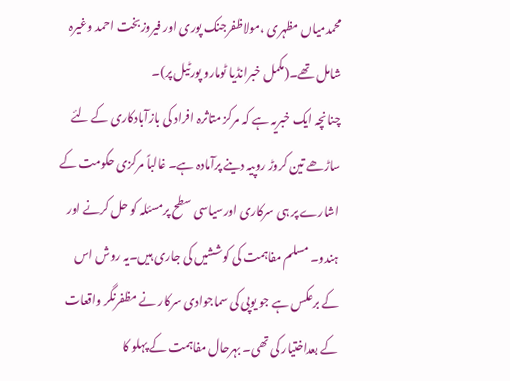محمدمیاں مظہری ،مولاظفرجنک پوری اور فیروزبخت احمد وغیرہ شامل تھے۔(مکمل خبرانڈیا ٹومارو پورٹیل پر)۔
چنانچہ ایک خبریہ ہے کہ مرکز متاثرہ افراد کی بازآبادکاری کے لئے ساڑھے تین کروڑ روپیہ دینے پرآمادہ ہے۔ غالباً مرکزی حکومت کے اشارے پر ہی سرکاری اورسیاسی سطح پرمسئلہ کو حل کرنے اور ہندو۔ مسلم مفاہمت کی کوششیں کی جاری ہیں۔یہ روش اس کے برعکس ہے جو یوپی کی سماجوادی سرکار نے مظفرنگر واقعات کے بعداختیار کی تھی۔ بہرحال مفاہمت کے پہلو کا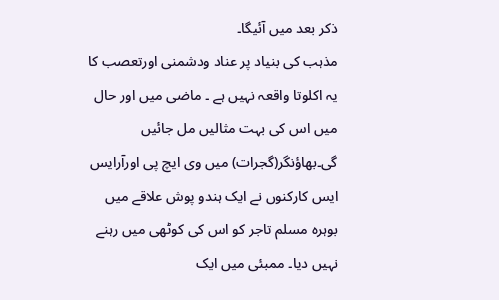ذکر بعد میں آئیگا۔
مذہب کی بنیاد پر عناد ودشمنی اورتعصب کا یہ اکلوتا واقعہ نہیں ہے ۔ ماضی میں اور حال میں اس کی بہت مثالیں مل جائیں گی۔بھاؤنگر(گجرات) میں وی ایچ پی اورآرایس ایس کارکنوں نے ایک ہندو پوش علاقے میں بوہرہ مسلم تاجر کو اس کی کوٹھی میں رہنے نہیں دیا۔ ممبئی میں ایک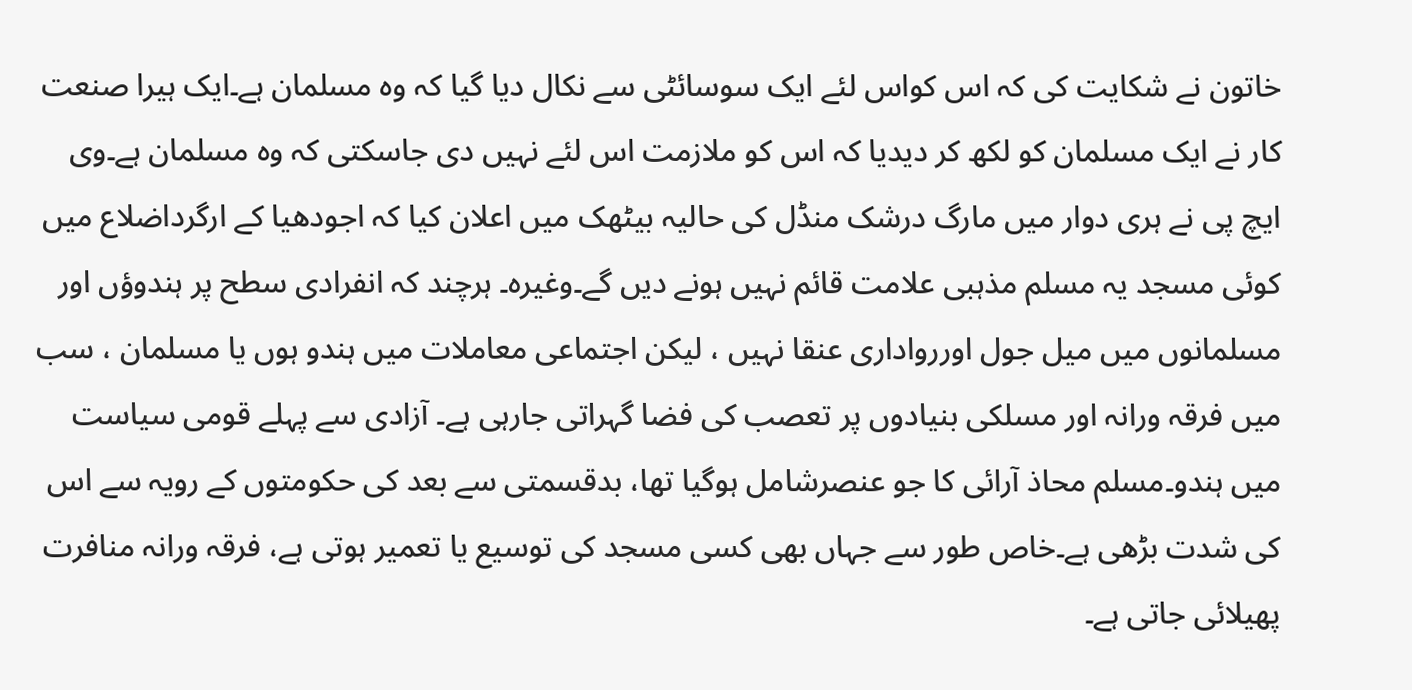خاتون نے شکایت کی کہ اس کواس لئے ایک سوسائٹی سے نکال دیا گیا کہ وہ مسلمان ہے۔ایک ہیرا صنعت کار نے ایک مسلمان کو لکھ کر دیدیا کہ اس کو ملازمت اس لئے نہیں دی جاسکتی کہ وہ مسلمان ہے۔وی ایچ پی نے ہری دوار میں مارگ درشک منڈل کی حالیہ بیٹھک میں اعلان کیا کہ اجودھیا کے ارگرداضلاع میں کوئی مسجد یہ مسلم مذہبی علامت قائم نہیں ہونے دیں گے۔وغیرہ۔ ہرچند کہ انفرادی سطح پر ہندوؤں اور مسلمانوں میں میل جول اوررواداری عنقا نہیں ، لیکن اجتماعی معاملات میں ہندو ہوں یا مسلمان ، سب میں فرقہ ورانہ اور مسلکی بنیادوں پر تعصب کی فضا گہراتی جارہی ہے۔ آزادی سے پہلے قومی سیاست میں ہندو۔مسلم محاذ آرائی کا جو عنصرشامل ہوگیا تھا، بدقسمتی سے بعد کی حکومتوں کے رویہ سے اس کی شدت بڑھی ہے۔خاص طور سے جہاں بھی کسی مسجد کی توسیع یا تعمیر ہوتی ہے، فرقہ ورانہ منافرت پھیلائی جاتی ہے۔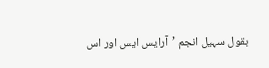بقول سہیل انجم ’آرایس ایس اور اس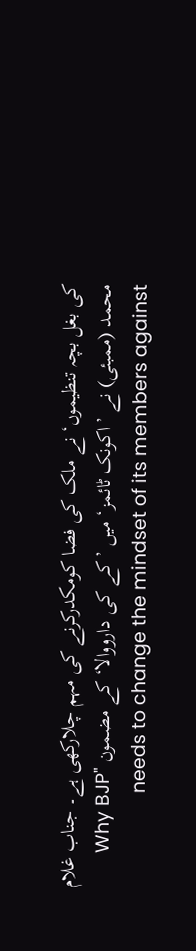کی بغل بچہ تنظیموں‘ نے ملک کی فضا کومکدرکرنے کی مہم چلارکھی ہے۔ جناب غلام محمد (ممبئی) نے ’اکونک ٹائمز‘ میں ’کے کی دارووالا‘ کے مضمون "Why BJP needs to change the mindset of its members against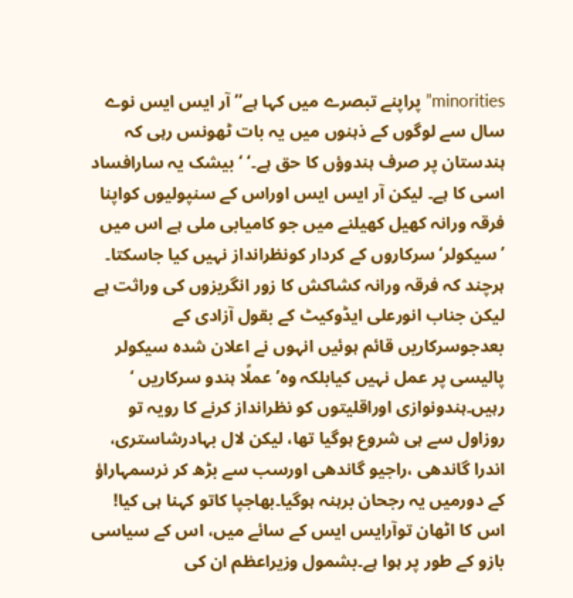minorities” پراپنے تبصرے میں کہا ہے’’ آر ایس ایس نوے سال سے لوگوں کے ذہنوں میں یہ بات ٹھونس رہی کہ ہندستان پر صرف ہندوؤں کا حق ہے۔‘ ‘بیشک یہ سارافساد اسی کا ہے۔ لیکن آر ایس ایس اوراس کے سنپولیوں کواپنا فرقہ ورانہ کھیل کھیلنے میں جو کامیابی ملی ہے اس میں ’سیکولر‘سرکاروں کے کردار کونظرانداز نہیں کیا جاسکتا۔
ہرچند کہ فرقہ ورانہ کشاکش کا زور انگریزوں کی وراثت ہے لیکن جناب انورعلی ایڈوکیٹ کے بقول آزادی کے بعدجوسرکاریں قائم ہوئیں انہوں نے اعلان شدہ سیکولر پالیسی پر عمل نہیں کیابلکہ وہ’عملًا ہندو سرکاریں ‘ رہیں۔ہندونوازی اوراقلیتوں کو نظرانداز کرنے کا رویہ تو روزاول سے ہی شروع ہوگیا تھا، لیکن لال بہادرشاستری، اندرا گاندھی ،راجیو گاندھی اورسب سے بڑھ کر نرسمہاراؤ کے دورمیں یہ رجحان برہنہ ہوگیا۔بھاجپا کاتو کہنا ہی کیا! اس کا اٹھان توآرایس ایس کے سائے میں، اس کے سیاسی بازو کے طور پر ہوا ہے۔بشمول وزیراعظم ان کی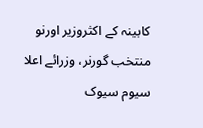کابینہ کے اکثروزیر اورنو منتخب گورنر، وزرائے اعلا سیوم سیوک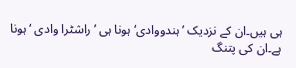ہی ہیں۔ان کے نزدیک ’ہندووادی‘ ہونا ہی ’راشٹرا وادی ‘ ہونا ہے۔ان کی پتنگ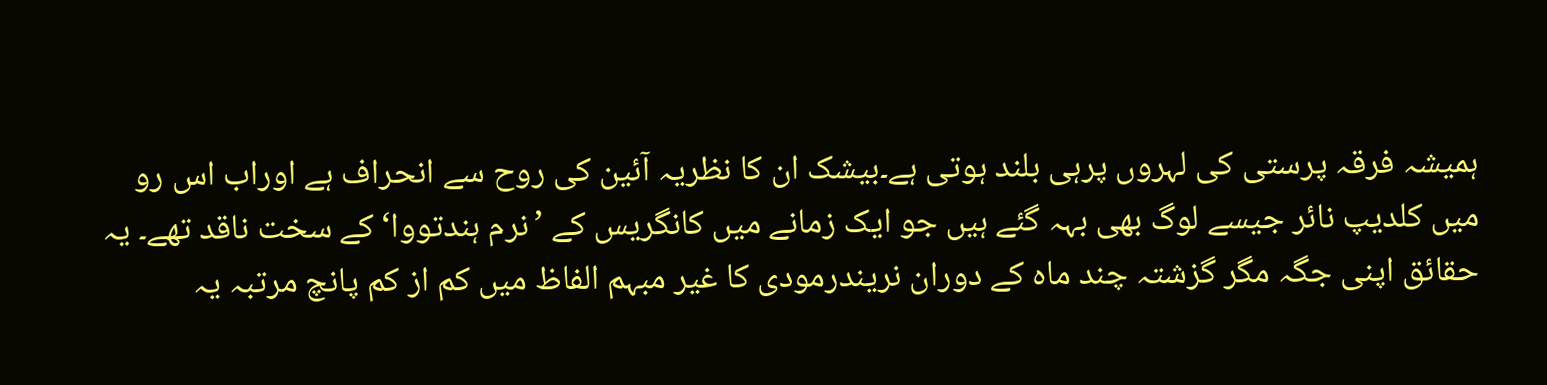ہمیشہ فرقہ پرستی کی لہروں پرہی بلند ہوتی ہے۔بیشک ان کا نظریہ آئین کی روح سے انحراف ہے اوراب اس رو میں کلدیپ نائر جیسے لوگ بھی بہہ گئے ہیں جو ایک زمانے میں کانگریس کے ’نرم ہندتووا‘ کے سخت ناقد تھے۔ یہ حقائق اپنی جگہ مگر گزشتہ چند ماہ کے دوران نریندرمودی کا غیر مبہم الفاظ میں کم از کم پانچ مرتبہ یہ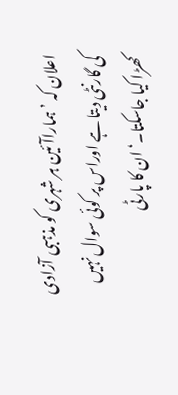اعلان کہ ’ہماراآئین ہر شہری کو مذہبی آزادی کی گارنٹی دیتا ہے اوراس پر کوئی سوال نہیں کھڑا کیا جاسکتا۔‘ ان کا پارٹی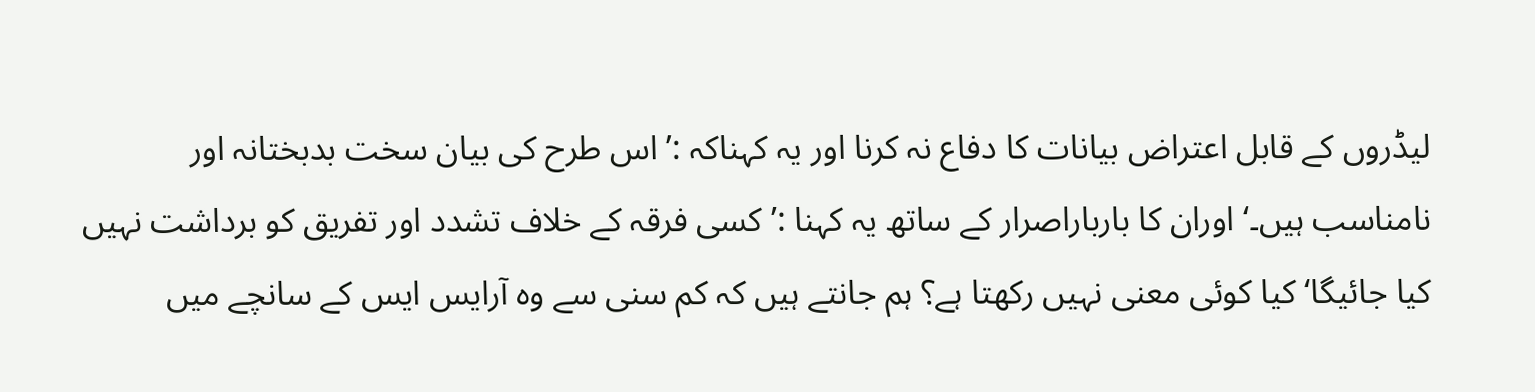لیڈروں کے قابل اعتراض بیانات کا دفاع نہ کرنا اور یہ کہناکہ :’ اس طرح کی بیان سخت بدبختانہ اور نامناسب ہیں۔‘ اوران کا بارباراصرار کے ساتھ یہ کہنا :’ کسی فرقہ کے خلاف تشدد اور تفریق کو برداشت نہیں کیا جائیگا‘ کیا کوئی معنی نہیں رکھتا ہے؟ ہم جانتے ہیں کہ کم سنی سے وہ آرایس ایس کے سانچے میں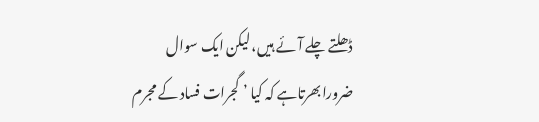ڈھلتے چلے آئے ہیں، لیکن ایک سوال ضرورابھرتاہے کہ کیا ’ گجرات فساد کے مجرم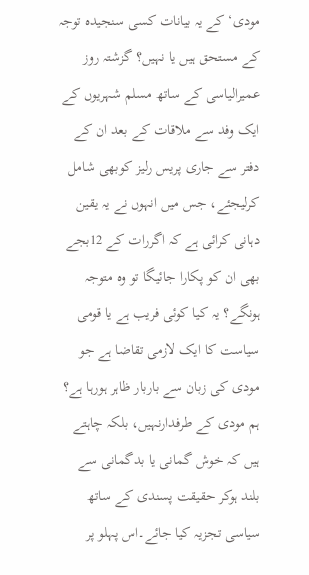مودی‘ کے یہ بیانات کسی سنجیدہ توجہ کے مستحق ہیں یا نہیں؟ گزشتہ روز عمیرالیاسی کے ساتھ مسلم شہریوں کے ایک وفد سے ملاقات کے بعد ان کے دفتر سے جاری پریس رلیز کوبھی شامل کرلیجئے، جس میں انہوں نے یہ یقین دہانی کرائی ہے کہ اگررات کے 12بجے بھی ان کو پکارا جائیگا تو وہ متوجہ ہونگے؟ یہ کیا کوئی فریب ہے یا قومی سیاست کا ایک لازمی تقاضا ہے جو مودی کی زبان سے باربار ظاہر ہورہا ہے؟ ہم مودی کے طرفدارنہیں، بلکہ چاہتے ہیں کہ خوش گمانی یا بدگمانی سے بلند ہوکر حقیقت پسندی کے ساتھ سیاسی تجزیہ کیا جائے۔اس پہلو پر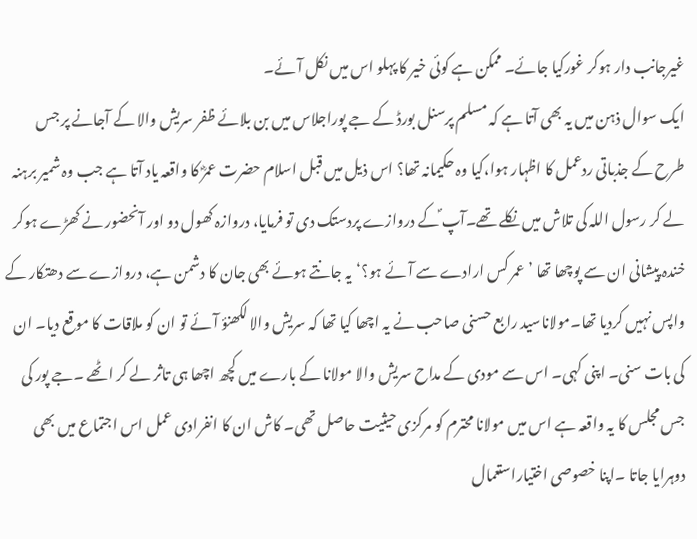غیرجانب دار ہوکر غورکیا جائے۔ ممکن ہے کوئی خیر کا پہلو اس میں نکل آئے۔
ایک سوال ذہن میں یہ بھی آتا ہے کہ مسلم پرسنل بورڈ کے جے پوراجلاس میں بن بلائے ظفر سریش والا کے آجانے پر جس طرح کے جذباتی ردعمل کا اظہار ہوا،کیا وہ حکیمانہ تھا؟ اس ذیل میں قبل اسلام حضرت عمرؓ کا واقعہ یاد آتا ہے جب وہ شمیر برہنہ لے کر رسول اللہ کی تلاش میں نکلے تھے۔آپ ؐکے دروازے پردستک دی تو فرمایا، دروازہ کھول دو اور آنحضور نے کھڑے ہوکر خندہ پیشانی ان سے پوچھا تھا ’عمر کس ارادے سے آئے ہو؟‘یہ جانتے ہوئے بھی جان کا دشمن ہے، دروازے سے دھتکار کے واپس نہیں کردیا تھا۔مولاناسید رابع حسنی صاحب نے یہ اچھا کیا تھا کہ سریش والا لکھنؤ آئے تو ان کو ملاقات کا موقع دیا۔ ان کی بات سنی۔ اپنی کہی۔ اس سے مودی کے مداح سریش والا مولانا کے بارے میں کچھ اچھا ہی تاثر لے کر اٹھے ۔جے پور کی جس مجلس کا یہ واقعہ ہے اس میں مولانا محترم کو مرکزی حیثیت حاصل تھی۔ کاش ان کا انفرادی عمل اس اجتماع میں بھی دوہرایا جاتا ۔اپنا خصوصی اختیاراستعمال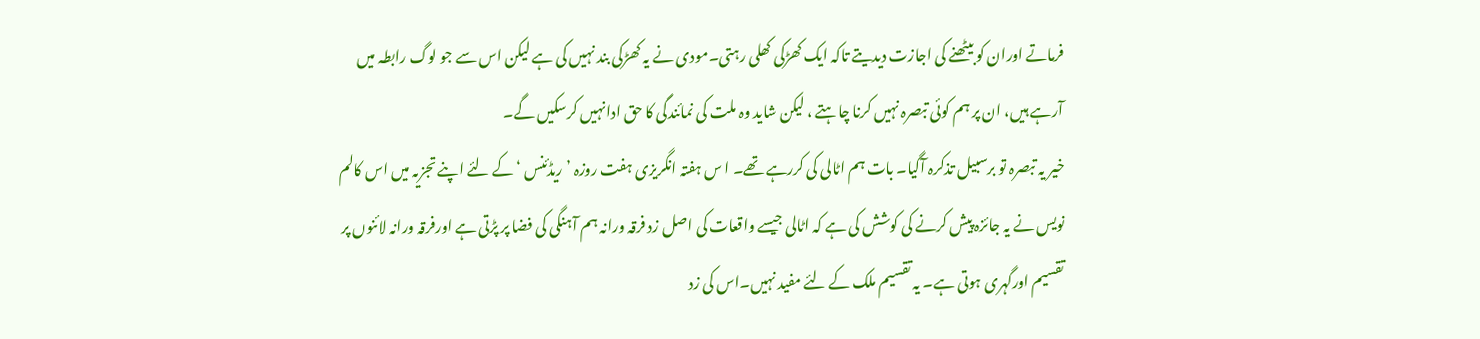فرماتے اوران کو بیٹھنے کی اجازت دیدیتے تاکہ ایک کھڑکی کھلی رہتی۔مودی نے یہ کھڑکی بند نہیں کی ہے لیکن اس سے جو لوگ رابطہ میں آرہے ہیں، ان پر ہم کوئی تبصرہ نہیں کرنا چاہتے ، لیکن شاید وہ ملت کی نمائندگی کا حق ادانہیں کرسکیں گے۔
خیر یہ تبصرہ تو برسبیل تذکرہ آگیا۔ بات ہم اٹالی کی کررہے تھے۔ ا س ہفتہ انگریزی ہفت روزہ ’ریڈئنس ‘ کے لئے اپنے تجزیہ میں اس کالم نویس نے یہ جائزہ پیش کرنے کی کوشش کی ہے کہ اٹالی جیسے واقعات کی اصل زد فرقہ ورانہ ہم آہنگی کی فضا پر پڑتی ہے اورفرقہ ورانہ لائنوں پر تقسیم اورگہری ہوتی ہے۔ یہ تقسیم ملک کے لئے مفید نہیں۔اس کی زد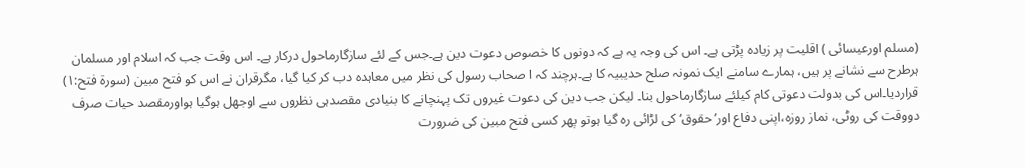(مسلم اورعیسائی ) اقلیت پر زیادہ پڑتی ہے۔ اس کی وجہ یہ ہے کہ دونوں کا خصوص دعوت دین ہے۔جس کے لئے سازگارماحول درکار ہے۔ اس وقت جب کہ اسلام اور مسلمان ہرطرح سے نشانے پر ہیں، ہمارے سامنے ایک نمونہ صلح حدیبیہ کا ہے۔ہرچند کہ ا صحاب رسول کی نظر میں معاہدہ دب کر کیا گیا، مگرقران نے اس کو فتح مبین (سورۃ فتح:۱) قراردیا۔اس کی بدولت دعوتی کام کیلئے سازگارماحول بنا۔ لیکن جب دین کی دعوت غیروں تک پہنچانے کا بنیادی مقصدہی نظروں سے اوجھل ہوگیا ہواورمقصد حیات صرف دووقت کی روٹی، نماز روزہ،اپنی دفاع اور’حقوق‘ کی لڑائی رہ گیا ہوتو پھر کسی فتح مبین کی ضرورت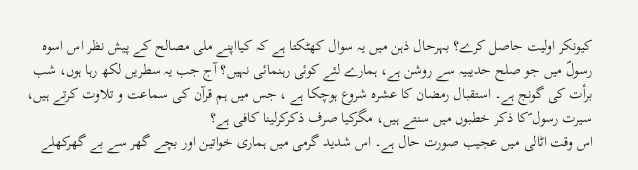کیونکر اولیت حاصل کرے؟ بہرحال ذہن میں یہ سوال کھٹکتا ہے کہ کیااپنے ملی مصالح کے پیش نظر اس اسوہ رسولؐ میں جو صلح حدیبیہ سے روشن ہے، ہمارے لئے کوئی رہنمائی نہیں؟ آج جب یہ سطریں لکھ رہا ہوں، شب برأت کی گونج ہے۔ استقبال رمضان کا عشرہ شروع ہوچکا ہے ، جس میں ہم قرآن کی سماعت و تلاوت کرتے ہیں، سیرت رسول ؐکا ذکر خطبوں میں سنتے ہیں، مگرکیا صرف ذکرکرلینا کافی ہے؟
اس وقت اٹالی میں عجیب صورت حال ہے۔ اس شدید گرمی میں ہماری خواتین اور بچے گھر سے بے گھرکھلے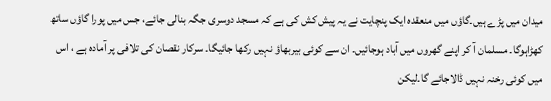میدان میں پڑے ہیں۔گاؤں میں منعقدہ ایک پنچایت نے یہ پیش کش کی ہے کہ مسجد دوسری جگہ بنالی جائے، جس میں پورا گاؤں ساتھ کھڑاہوگا۔ مسلمان آ کر اپنے گھروں میں آباد ہوجائیں۔ ان سے کوئی بیربھاؤ نہیں رکھا جائیگا۔ سرکار نقصان کی تلافی پر آمادہ ہے ، اس میں کوئی رخنہ نہیں ڈالاجائے گا۔لیکن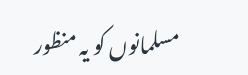مسلمانوں کو یہ منظور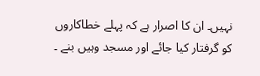نہیں۔ ان کا اصرار ہے کہ پہلے خطاکاروں کو گرفتار کیا جائے اور مسجد وہیں بنے ۔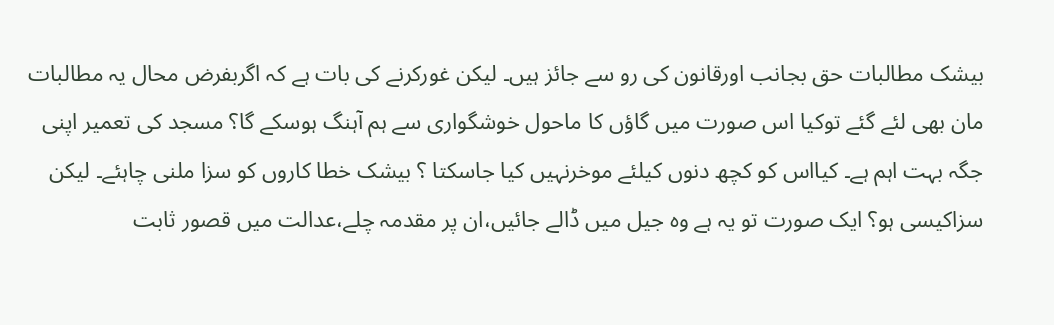بیشک مطالبات حق بجانب اورقانون کی رو سے جائز ہیں۔ لیکن غورکرنے کی بات ہے کہ اگربفرض محال یہ مطالبات مان بھی لئے گئے توکیا اس صورت میں گاؤں کا ماحول خوشگواری سے ہم آہنگ ہوسکے گا؟ مسجد کی تعمیر اپنی جگہ بہت اہم ہے۔ کیااس کو کچھ دنوں کیلئے موخرنہیں کیا جاسکتا ؟ بیشک خطا کاروں کو سزا ملنی چاہئے۔ لیکن سزاکیسی ہو؟ ایک صورت تو یہ ہے وہ جیل میں ڈالے جائیں،ان پر مقدمہ چلے،عدالت میں قصور ثابت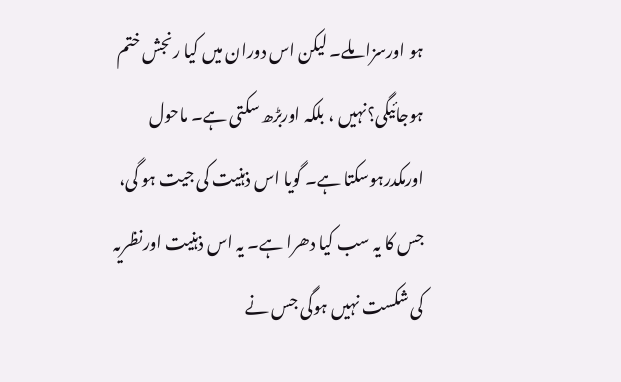ہو اورسزا ملے۔ لیکن اس دوران میں کیا رنجش ختم ہوجائیگی؟نہیں ، بلکہ اوربڑھ سکتی ہے۔ ماحول اورمکدرہوسکتا ہے۔ گویا اس ذہنیت کی جیت ہو گی، جس کا یہ سب کیا دھرا ہے۔ یہ اس ذہنیت اورنظریہ کی شکست نہیں ہوگی جس نے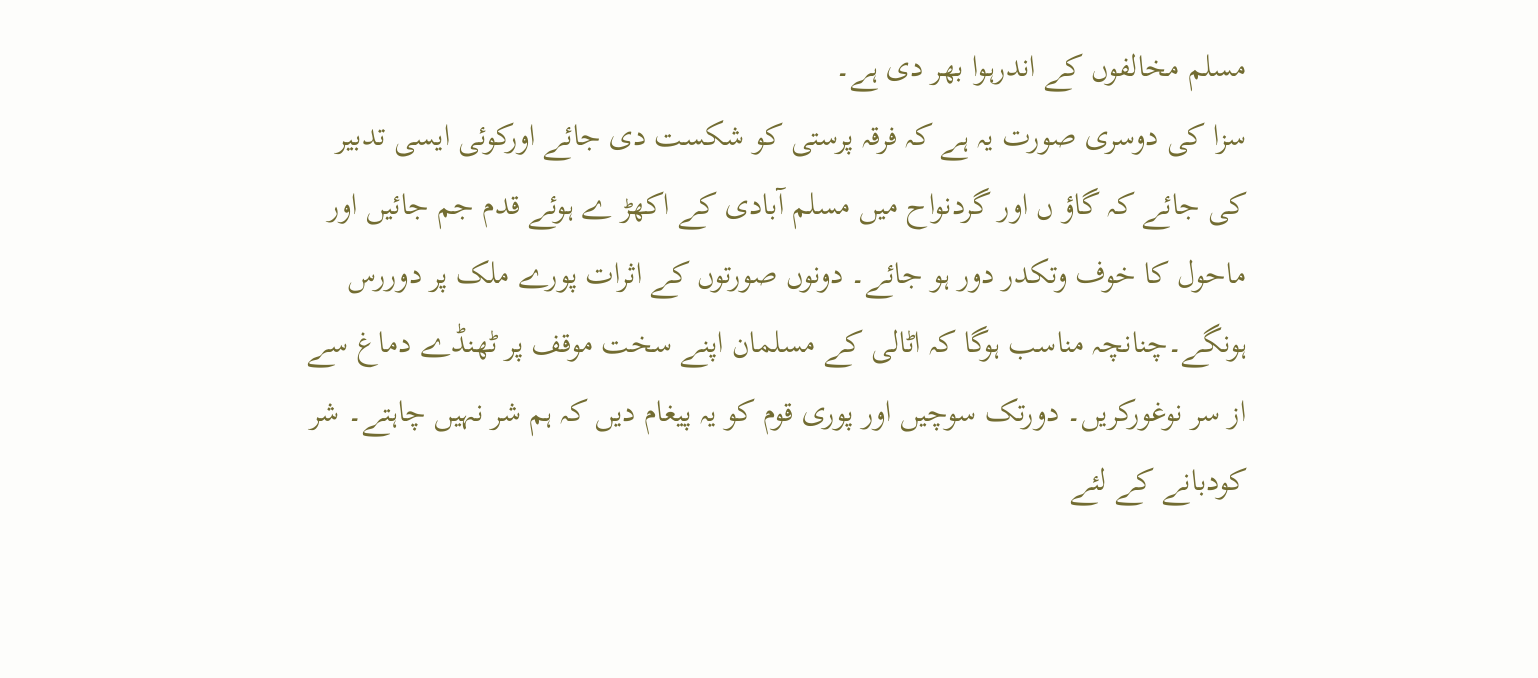مسلم مخالفوں کے اندرہوا بھر دی ہے۔
سزا کی دوسری صورت یہ ہے کہ فرقہ پرستی کو شکست دی جائے اورکوئی ایسی تدبیر کی جائے کہ گاؤ ں اور گردنواح میں مسلم آبادی کے اکھڑ ے ہوئے قدم جم جائیں اور ماحول کا خوف وتکدر دور ہو جائے۔ دونوں صورتوں کے اثرات پورے ملک پر دوررس ہونگے۔چنانچہ مناسب ہوگا کہ اٹالی کے مسلمان اپنے سخت موقف پر ٹھنڈے دماغ سے از سر نوغورکریں۔ دورتک سوچیں اور پوری قوم کو یہ پیغام دیں کہ ہم شر نہیں چاہتے۔ شر کودبانے کے لئے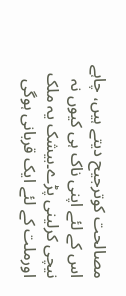مصالحت کوترجیح دیتے ہیں، چاہے اس کے لئے اپنی ناک ہی کیوں نہ نیچی کرلینی پڑے۔بیشک یہ ملک اورملت کے لئے ایک قربانی ہوگی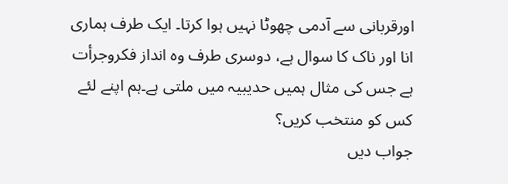اورقربانی سے آدمی چھوٹا نہیں ہوا کرتا۔ ایک طرف ہماری انا اور ناک کا سوال ہے، دوسری طرف وہ انداز فکروجرأت ہے جس کی مثال ہمیں حدیبیہ میں ملتی ہے۔ہم اپنے لئے کس کو منتخب کریں؟
جواب دیں